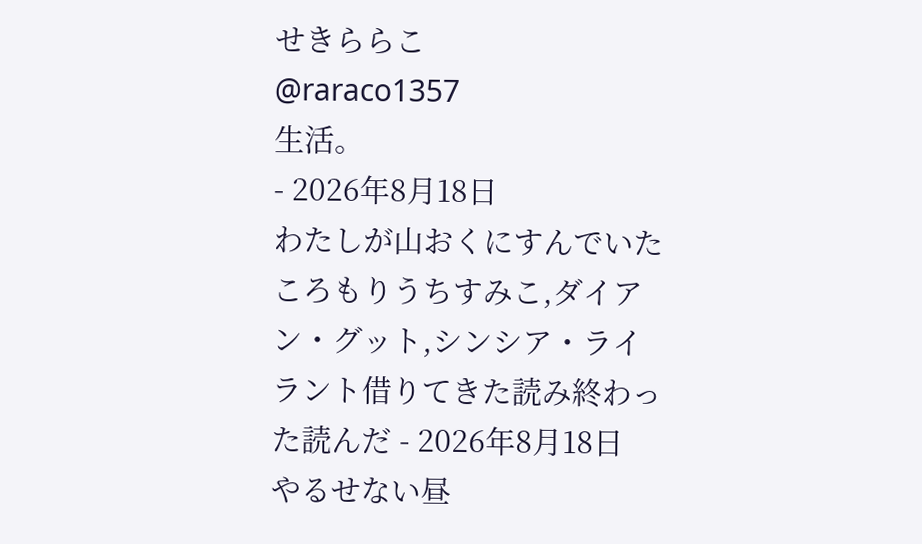せきららこ
@raraco1357
生活。
- 2026年8月18日
わたしが山おくにすんでいたころもりうちすみこ,ダイアン・グット,シンシア・ライラント借りてきた読み終わった読んだ - 2026年8月18日
やるせない昼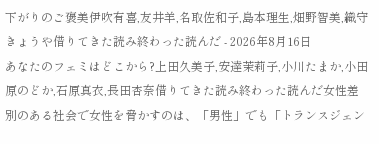下がりのご褒美伊吹有喜,友井羊,名取佐和子,島本理生,畑野智美,織守きょうや借りてきた読み終わった読んだ - 2026年8月16日
あなたのフェミはどこから?上田久美子,安達茉莉子,小川たまか,小田原のどか,石原真衣,長田杏奈借りてきた読み終わった読んだ女性差別のある社会で女性を脅かすのは、「男性」でも「トランスジェン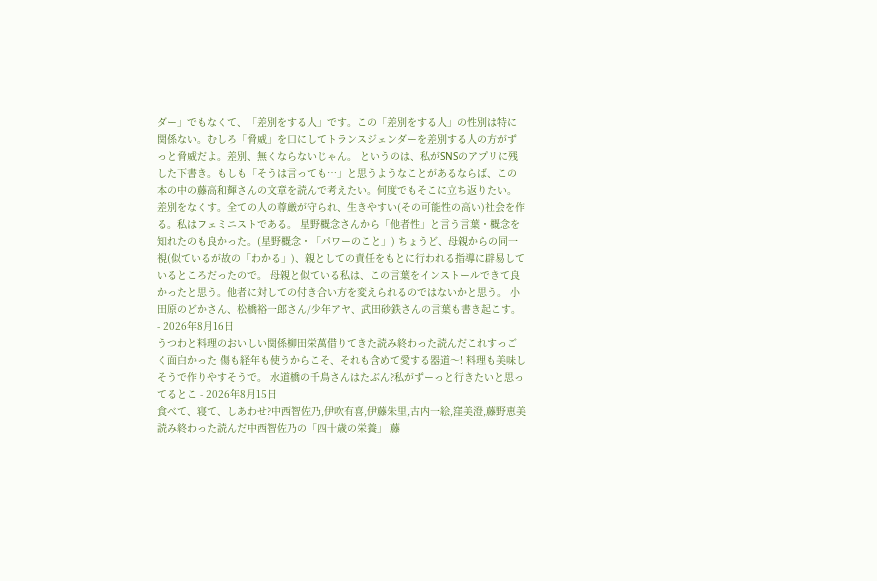ダー」でもなくて、「差別をする人」です。この「差別をする人」の性別は特に関係ない。むしろ「脅威」を口にしてトランスジェンダーを差別する人の方がずっと脅威だよ。差別、無くならないじゃん。 というのは、私がSNSのアプリに残した下書き。もしも「そうは言っても…」と思うようなことがあるならば、この本の中の藤高和輝さんの文章を読んで考えたい。何度でもそこに立ち返りたい。 差別をなくす。全ての人の尊厳が守られ、生きやすい(その可能性の高い)社会を作る。私はフェミニストである。 星野概念さんから「他者性」と言う言葉・概念を知れたのも良かった。(星野概念・「パワーのこと」) ちょうど、母親からの同一視(似ているが故の「わかる」)、親としての責任をもとに行われる指導に辟易しているところだったので。 母親と似ている私は、この言葉をインストールできて良かったと思う。他者に対しての付き合い方を変えられるのではないかと思う。 小田原のどかさん、松橋裕一郎さん/少年アヤ、武田砂鉄さんの言葉も書き起こす。 - 2026年8月16日
うつわと料理のおいしい関係柳田栄萬借りてきた読み終わった読んだこれすっごく面白かった 傷も経年も使うからこそ、それも含めて愛する器道〜! 料理も美味しそうで作りやすそうで。 水道橋の千鳥さんはたぶん?私がずーっと行きたいと思ってるとこ - 2026年8月15日
食べて、寝て、しあわせ?中西智佐乃,伊吹有喜,伊藤朱里,古内一絵,窪美澄,藤野恵美読み終わった読んだ中西智佐乃の「四十歳の栄養」 藤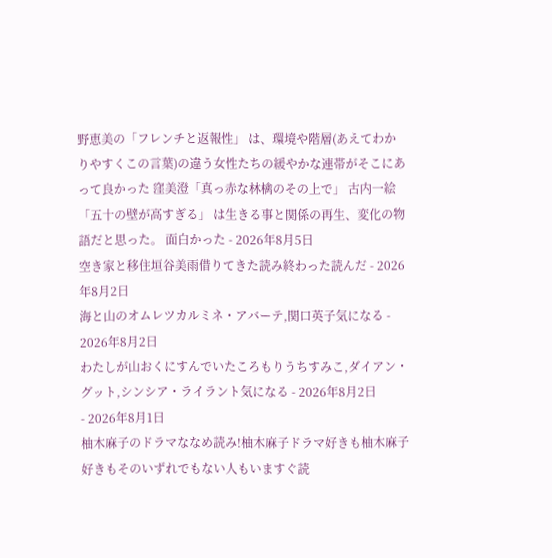野恵美の「フレンチと返報性」 は、環境や階層(あえてわかりやすくこの言葉)の違う女性たちの緩やかな連帯がそこにあって良かった 窪美澄「真っ赤な林檎のその上で」 古内一絵「五十の壁が高すぎる」 は生きる事と関係の再生、変化の物語だと思った。 面白かった - 2026年8月5日
空き家と移住垣谷美雨借りてきた読み終わった読んだ - 2026年8月2日
海と山のオムレツカルミネ・アバーテ,関口英子気になる - 2026年8月2日
わたしが山おくにすんでいたころもりうちすみこ,ダイアン・グット,シンシア・ライラント気になる - 2026年8月2日
- 2026年8月1日
柚木麻子のドラマななめ読み!柚木麻子ドラマ好きも柚木麻子好きもそのいずれでもない人もいますぐ読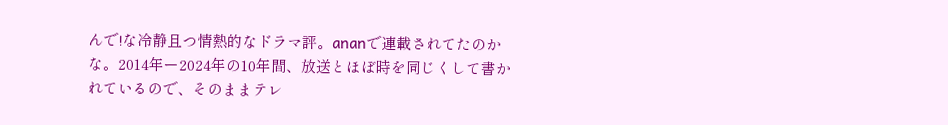んで!な冷静且つ情熱的なドラマ評。ananで連載されてたのかな。2014年ー2024年の10年間、放送とほぼ時を同じくして書かれているので、そのままテレ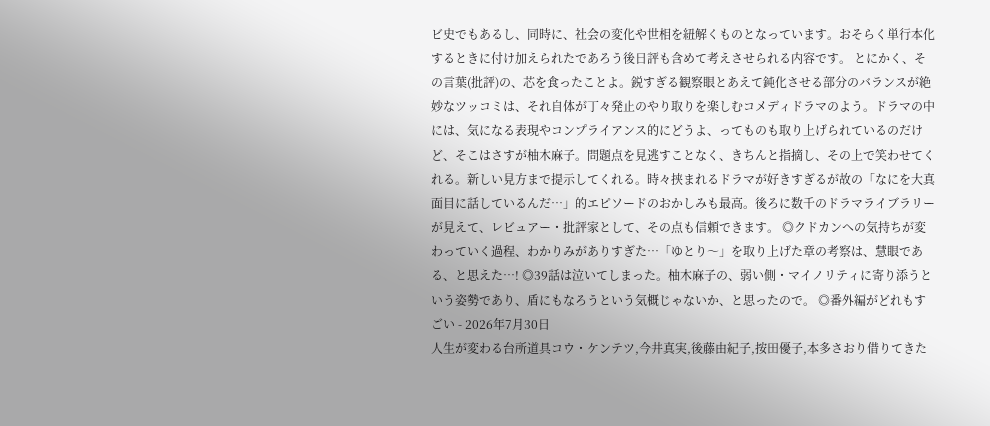ビ史でもあるし、同時に、社会の変化や世相を紐解くものとなっています。おそらく単行本化するときに付け加えられたであろう後日評も含めて考えさせられる内容です。 とにかく、その言葉(批評)の、芯を食ったことよ。鋭すぎる観察眼とあえて鈍化させる部分のバランスが絶妙なツッコミは、それ自体が丁々発止のやり取りを楽しむコメディドラマのよう。ドラマの中には、気になる表現やコンプライアンス的にどうよ、ってものも取り上げられているのだけど、そこはさすが柚木麻子。問題点を見逃すことなく、きちんと指摘し、その上で笑わせてくれる。新しい見方まで提示してくれる。時々挟まれるドラマが好きすぎるが故の「なにを大真面目に話しているんだ…」的エピソードのおかしみも最高。後ろに数千のドラマライブラリーが見えて、レビュアー・批評家として、その点も信頼できます。 ◎クドカンへの気持ちが変わっていく過程、わかりみがありすぎた…「ゆとり〜」を取り上げた章の考察は、慧眼である、と思えた…! ◎39話は泣いてしまった。柚木麻子の、弱い側・マイノリティに寄り添うという姿勢であり、盾にもなろうという気概じゃないか、と思ったので。 ◎番外編がどれもすごい - 2026年7月30日
人生が変わる台所道具コウ・ケンテツ,今井真実,後藤由紀子,按田優子,本多さおり借りてきた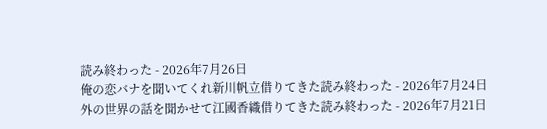読み終わった - 2026年7月26日
俺の恋バナを聞いてくれ新川帆立借りてきた読み終わった - 2026年7月24日
外の世界の話を聞かせて江國香織借りてきた読み終わった - 2026年7月21日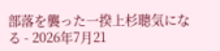部落を襲った一揆上杉聰気になる - 2026年7月21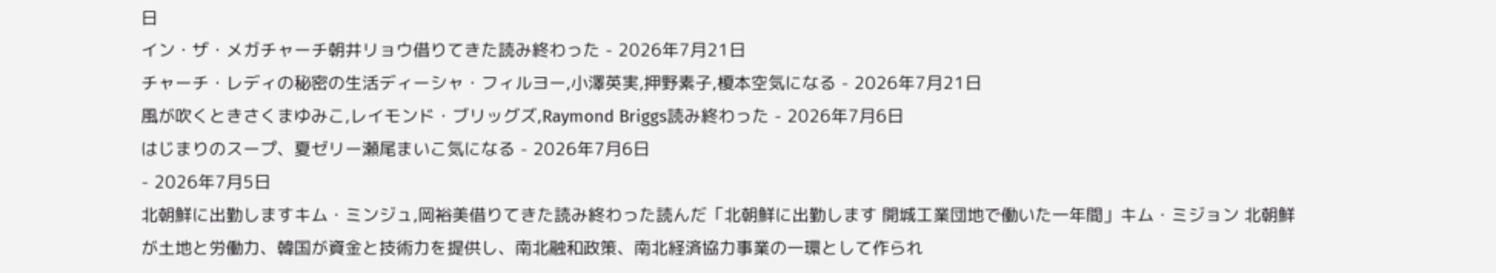日
イン・ザ・メガチャーチ朝井リョウ借りてきた読み終わった - 2026年7月21日
チャーチ・レディの秘密の生活ディーシャ・フィルヨー,小澤英実,押野素子,榎本空気になる - 2026年7月21日
風が吹くときさくまゆみこ,レイモンド・ブリッグズ,Raymond Briggs読み終わった - 2026年7月6日
はじまりのスープ、夏ゼリー瀬尾まいこ気になる - 2026年7月6日
- 2026年7月5日
北朝鮮に出勤しますキム・ミンジュ,岡裕美借りてきた読み終わった読んだ「北朝鮮に出勤します 開城工業団地で働いた一年間」キム・ミジョン 北朝鮮が土地と労働力、韓国が資金と技術力を提供し、南北融和政策、南北経済協力事業の一環として作られ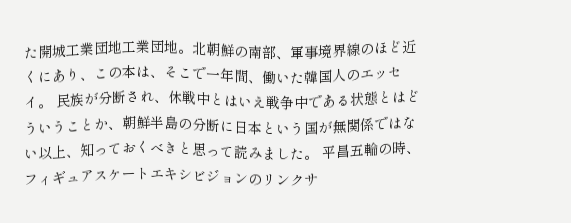た開城工業団地工業団地。北朝鮮の南部、軍事境界線のほど近くにあり、この本は、そこで一年間、働いた韓国人のエッセイ。 民族が分断され、休戦中とはいえ戦争中である状態とはどういうことか、朝鮮半島の分断に日本という国が無関係ではない以上、知っておくべきと思って読みました。 平昌五輪の時、フィギュアスケートエキシビジョンのリンクサ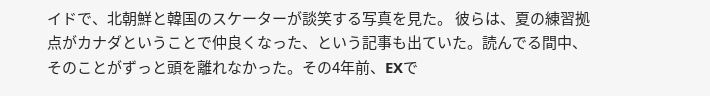イドで、北朝鮮と韓国のスケーターが談笑する写真を見た。 彼らは、夏の練習拠点がカナダということで仲良くなった、という記事も出ていた。読んでる間中、そのことがずっと頭を離れなかった。その4年前、EXで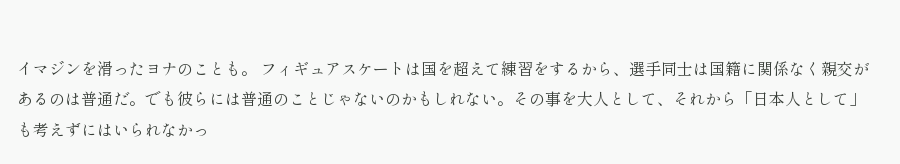イマジンを滑ったヨナのことも。 フィギュアスケートは国を超えて練習をするから、選手同士は国籍に関係なく親交があるのは普通だ。でも彼らには普通のことじゃないのかもしれない。その事を大人として、それから「日本人として」も考えずにはいられなかっ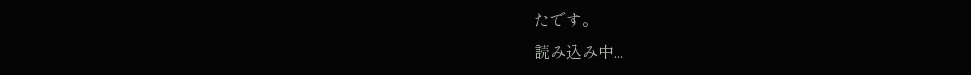たです。
読み込み中...